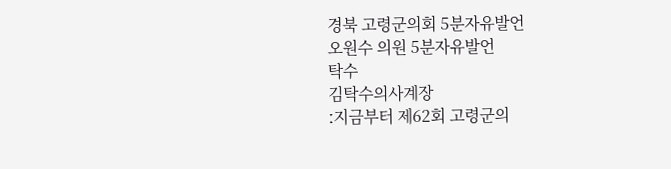경북 고령군의회 5분자유발언
오원수 의원 5분자유발언
탁수
김탁수의사계장
ː지금부터 제62회 고령군의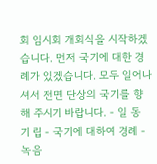회 임시회 개회식을 시작하겠습니다. 먼저 국기에 대한 경례가 있겠습니다. 모두 일어나셔서 전면 단상의 국기를 향해 주시기 바랍니다. - 일 동 기 립 - 국기에 대하여 경례 - 녹음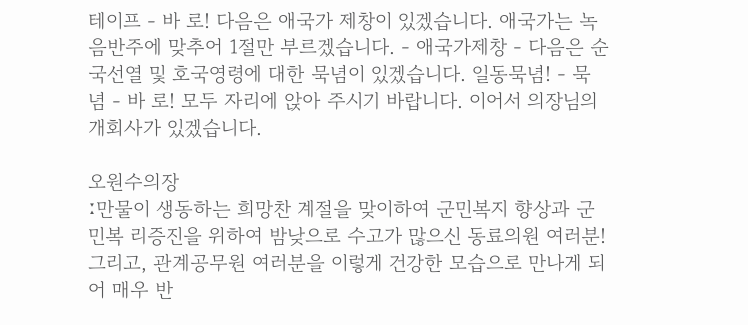테이프 - 바 로! 다음은 애국가 제창이 있겠습니다. 애국가는 녹음반주에 맞추어 1절만 부르겠습니다. - 애국가제창 - 다음은 순국선열 및 호국영령에 대한 묵념이 있겠습니다. 일동묵념! - 묵 념 - 바 로! 모두 자리에 앉아 주시기 바랍니다. 이어서 의장님의 개회사가 있겠습니다.

오원수의장
ː만물이 생동하는 희망찬 계절을 맞이하여 군민복지 향상과 군민복 리증진을 위하여 밤낮으로 수고가 많으신 동료의원 여러분! 그리고, 관계공무원 여러분을 이렇게 건강한 모습으로 만나게 되어 매우 반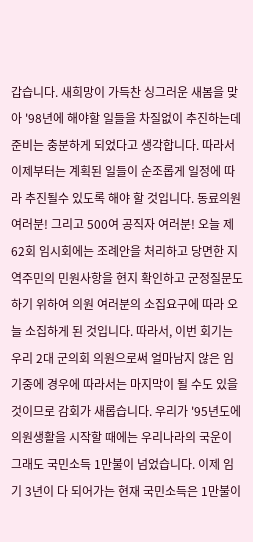갑습니다. 새희망이 가득찬 싱그러운 새봄을 맞아 '98년에 해야할 일들을 차질없이 추진하는데 준비는 충분하게 되었다고 생각합니다. 따라서 이제부터는 계획된 일들이 순조롭게 일정에 따라 추진될수 있도록 해야 할 것입니다. 동료의원 여러분! 그리고 500여 공직자 여러분! 오늘 제62회 임시회에는 조례안을 처리하고 당면한 지역주민의 민원사항을 현지 확인하고 군정질문도 하기 위하여 의원 여러분의 소집요구에 따라 오늘 소집하게 된 것입니다. 따라서, 이번 회기는 우리 2대 군의회 의원으로써 얼마남지 않은 임기중에 경우에 따라서는 마지막이 될 수도 있을 것이므로 감회가 새롭습니다. 우리가 '95년도에 의원생활을 시작할 때에는 우리나라의 국운이 그래도 국민소득 1만불이 넘었습니다. 이제 임기 3년이 다 되어가는 현재 국민소득은 1만불이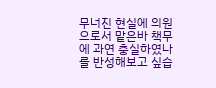무너진 현실에 의원으로서 맡은바 책무에 과연 충실하였나를 반성해보고 싶습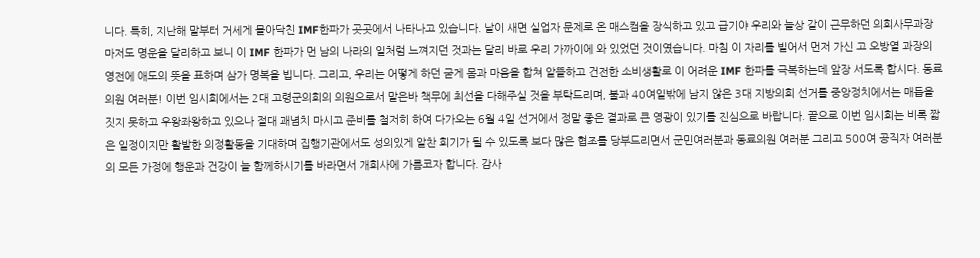니다. 특히, 지난해 말부터 거세게 몰아닥친 IMF한파가 곳곳에서 나타나고 있습니다. 날이 새면 실업자 문제로 온 매스컴을 장식하고 있고 급기야 우리와 늘상 같이 근무하던 의회사무과장 마저도 명운을 달리하고 보니 이 IMF 한파가 먼 남의 나라의 일처럼 느껴지던 것과는 달리 바로 우리 가까이에 와 있었던 것이였습니다. 마침 이 자리를 빌어서 먼저 가신 고 오방열 과장의 영전에 애도의 뜻을 표하며 삼가 명복을 빕니다. 그리고, 우리는 어떻게 하던 굳게 몸과 마음을 합쳐 알뜰하고 건전한 소비생활로 이 어려운 IMF 한파를 극복하는데 앞장 서도록 합시다. 동료의원 여러분! 이번 임시회에서는 2대 고령군의회의 의원으로서 맡은바 책무에 최선을 다해주실 것을 부탁드리며, 불과 40여일밖에 남지 않은 3대 지방의회 선거를 중앙정치에서는 매듭을 짓지 못하고 우왕좌왕하고 있으나 절대 괘념치 마시고 준비를 철저히 하여 다가오는 6월 4일 선거에서 정말 좋은 결과로 큰 영광이 있기를 진심으로 바랍니다. 끝으로 이번 임시회는 비록 짧은 일정이지만 활발한 의정활동을 기대하며 집행기관에서도 성의있게 알찬 회기가 될 수 있도록 보다 많은 협조를 당부드리면서 군민여러분과 동료의원 여러분 그리고 500여 공직자 여러분의 모든 가정에 행운과 건강이 늘 함께하시기를 바라면서 개회사에 가름코자 합니다. 감사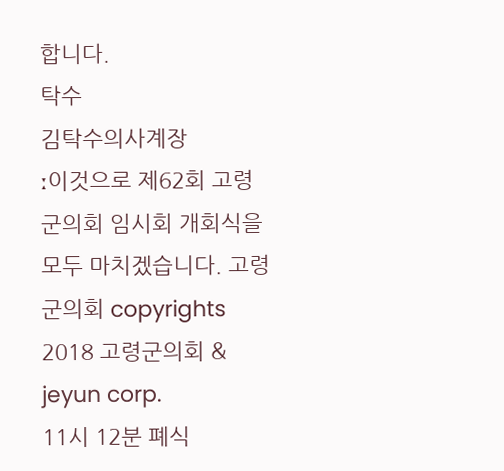합니다.
탁수
김탁수의사계장
ː이것으로 제62회 고령군의회 임시회 개회식을 모두 마치겠습니다. 고령군의회 copyrights 2018 고령군의회 & jeyun corp.
11시 12분 폐식